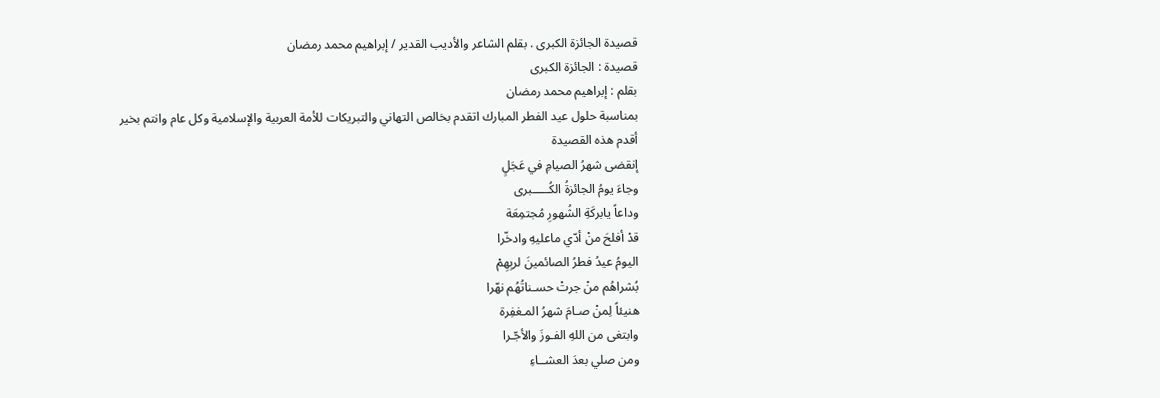قصيدة الجائزة الكبرى . بقلم الشاعر والأديب القدير / إبراهيم محمد رمضان
قصيدة : الجائزة الكبرى
بقلم : إبراهيم محمد رمضان
بمناسبة حلول عيد الفطر المبارك اتقدم بخالص التهاني والتبريكات للأمة العربية والإسلامية وكل عام وانتم بخير
أقدم هذه القصيدة
إنقضى شهرُ الصيامِ في عَجَلٍ
وجاءَ يومُ الجائزةُ الكُـــــبرى
وداعاً يابركَةِ الشُهورِ مُجتمِعَة
قدْ أفلحَ منْ أدّي ماعليهِ وادخّرا
اليومُ عيدُ فطرُ الصائمينَ لربِهِمْ
بُشراهُم منْ جرتْ حسـناتُهُم نهّرا
هنيئاً لِمنْ صـامَ شهرُ المـغفِرة
وابتغى من اللهِ الفـوزَ والأجّـرا
ومن صلي بعدَ العشــاءِ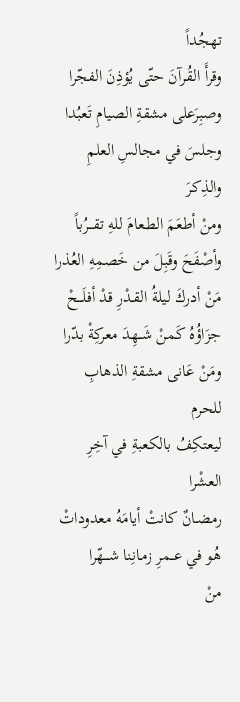تهجُداً
وقرأَ القُـرآنَ حتّى يُؤذِنَ الفجّرا
وصبِرَعلى مشقةِ الصيامِ تَعبُدا
وجلسَ في مجالسِ العلمِ والذِكرَ
ومنْ أطعَمَ الطـعامَ للهِ تقـــرُباً
وأصْفَحَ وقَبِلَ من خَصمِهِ العُذرا
مَنْ أدركَ ليلةُ القـدْرِ قدْ أفلَـــحْ
جزَاؤُهُ كَمنْ شَــهِدَ معركِةْ بدّرا
ومَنْ عَانى مشقةِ الذهابِ للحرم
ليعتكِفُ بالكعبةِ في آخِرِ العشْرا
رمضـانٌ كانتْ أيامَهُ معدوداتْ
هُو في عــمرِ زمـانِنا شـــهّرا
منْ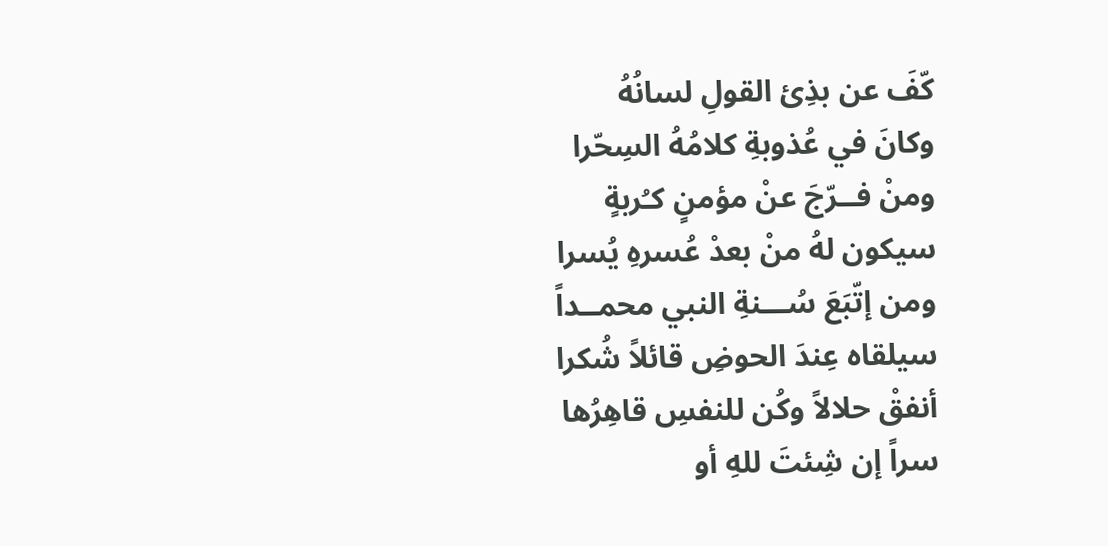كّفَ عن بذِئ القولِ لسانُهُ
وكانَ في عُذوبةِ كلامُهُ السِحّرا
ومنْ فــرّجَ عنْ مؤمنٍ كـُربةٍ
سيكون لهُ منْ بعدْ عُسرهِ يُسرا
ومن إتّبَعَ سُـــنةِ النبي محمــداً
سيلقاه عِندَ الحوضِ قائلاً شُكرا
أنفقْ حلالاً وكُن للنفسِ قاهِرُها
سراً إن شِئتَ للهِ أو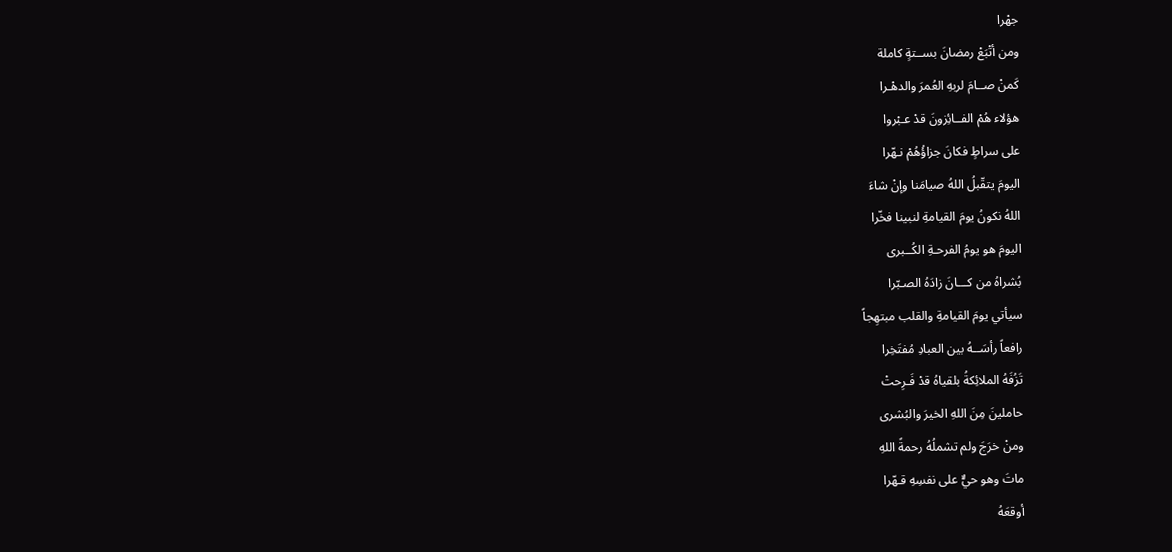جهْرا
ومن أتْبَعْ رمضانَ بســتةٍ كاملة
كَمنْ صــامَ لربهِ العُمرَ والدهْـرا
هؤلاء هُمْ الفــائِزونَ قدْ عـبْروا
على سراطٍ فكانَ جزاؤُهُمْ نـهّرا
اليومَ يتقّبلُ اللهُ صيامَنا وإنْ شاءَ
اللهُ نكونُ يومَ القيامةِ لنبينا فخّرا
اليومَ هو يومُ الفرحـةِ الكُــبرى
بُشراهُ من كـــانَ زادَهُ الصـبّرا
سيأتي يومَ القيامةِ والقلب مبتهِجاً
رافعاً رأسَــهُ بين العبادِ مُفتَخِرا
تَزُفَهُ الملائِكةُ بلقياهُ قدْ فَـرِحتْ
حاملينَ مِنَ اللهِ الخيرَ والبُشرى
ومنْ خرَجَ ولم تشملُهُ رحمةً اللهِ
ماتَ وهو حيٌّ على نفسِهِ قـهّرا
أوقعَهُ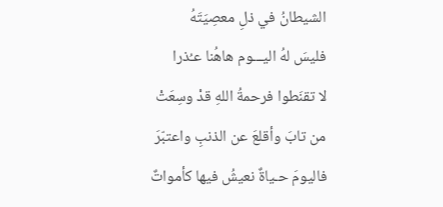الشيطانُ في ذلِ معصِيَتَهُ
فليسَ لهُ اليـــوم هاهُنا عـُذرا
لا تقنَطوا فرحمةُ اللهِ قدْ وسِعَتْ
من تابَ وأقلعَ عن الذنبِ واعتبّرَ
فاليومَ حـياةٌ نعيشُ فيها كأمواتٌ